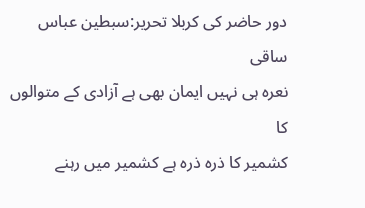دور حاضر کی کربلا تحریر:سبطین عباس ساقی
نعرہ ہی نہیں ایمان بھی ہے آزادی کے متوالوں کا
کشمیر کا ذرہ ذرہ ہے کشمیر میں رہنے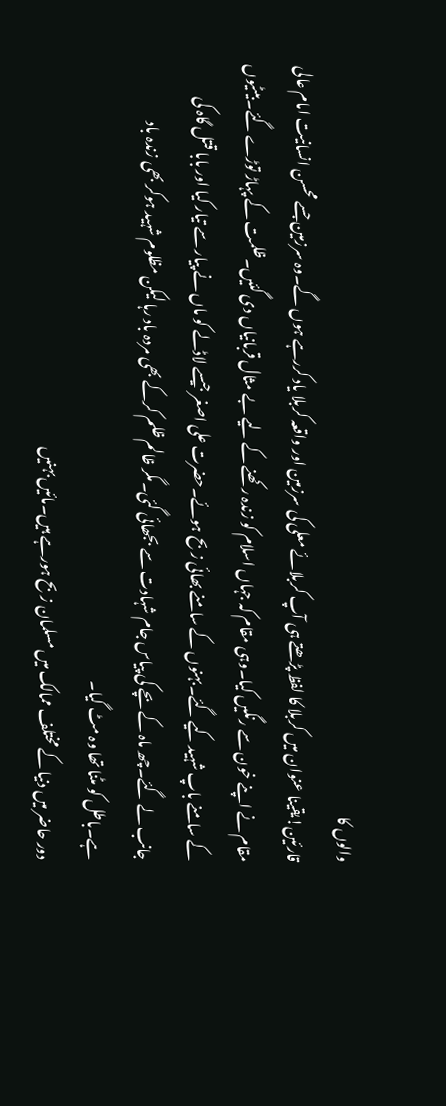والوں کا
قارئین!یقینا عنوان میں کربلا کا لفظ پڑھتے ہی آپ کربلائے معلی کی سرزمین اور واقعہ کربلا یاد کررہے ہوں گے۔وہ سرزمین جسے محسن انسانیت امام عالی مقام نے اپنے خون سے رنگیں کیا۔وہی مقام کہ جہاں اسلام کو زندہ رکھنے کے لیے بے مثال قربانیاں دی گئیں۔ظلمت کے پہاڑ توڑے گئے۔بیٹیوں کے سامنے باپ شہید کیے گئے۔بہنوں کے سامنے بھائی زبح ہوئے۔حضرت علی اصغر جیسے لاڈلے کو ماں نے پیار سے تیار کیا اور بابا قتل گاہ کی جانب لے گئے۔چھ ماہ کے بچے کی پیاس جام شہادت سے بجھائی گئی۔مگر ظالم ظلم کرکے بھی مردہ باد رہا لیکن مظلوم شہید ہوکر بھی زندہ باد ہے۔باطل کو مٹنا تھا وہ مٹ گیا۔
دور حاضر میں دنیا کے مختلف ممالک میں مسلمان زبح ہورہے ہیں۔مائیں بہنیں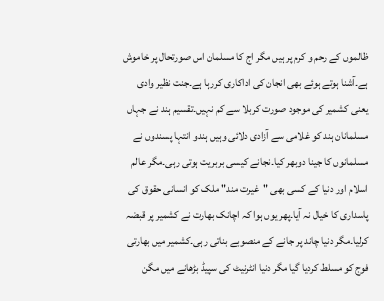ظالموں کے رحم و کرم پر ہیں مگر اج کا مسلمان اس صورتحال پر خاموش ہے۔آشنا ہوتے ہوئے بھی انجان کی اداکاری کررہا ہے۔جنت نظیر وادی یعنی کشمیر کی موجود صورت کربلا سے کم نہیں۔تقسیم ہند نے جہاں مسلمانان ہند کو غلامی سے آزادی دلائی وہیں ہندو انتہا پسندوں نے مسلمانوں کا جینا دوبھر کیا۔نجانے کیسی بربریت ہوتی رہی۔مگر عالم اسلام اور دنیا کے کسی بھی "غیرت مند" ملک کو انسانی حقوق کی پاسداری کا خیال نہ آیا۔پھر یوں ہوا کہ اچانک بھارت نے کشمیر پر قبضہ کرلیا۔مگر دنیا چاند پر جانے کے منصوبے بناتی رہی۔کشمیر میں بھارتی فوج کو مسلط کردیا گیا مگر دنیا انٹرنیٹ کی سپیڈ بڑھانے میں مگن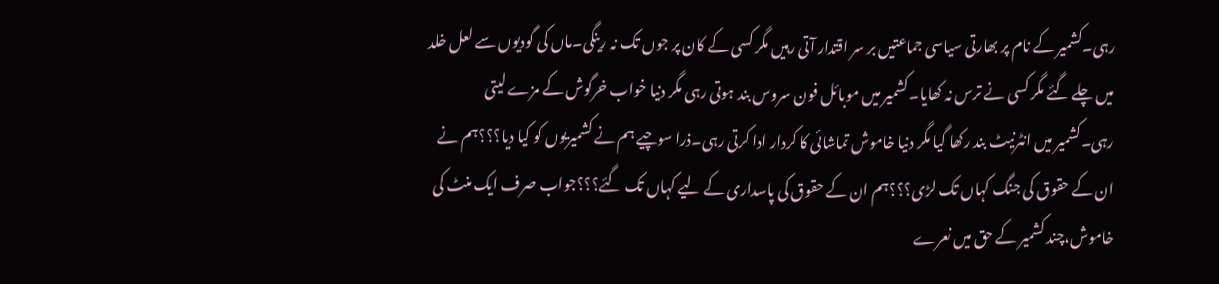رہی۔کشمیر کے نام پر بھارتی سیاسی جماعتیں بر سر اقتدار آتی رہیں مگر کسی کے کان پر جوں تک نہ رینگی۔ماں کی گودیوں سے لعل خلد میں چلے گئے مگر کسی نے ترس نہ کھایا۔کشمیر میں موبائل فون سروس بند ہوتی رہی مگر دنیا خواب خرگوش کے مزے لیتی رہی۔کشمیر میں انٹرنیٹ بند رکھا گیا مگر دنیا خاموش تماشائی کا کردار ادا کرتی رہی۔ذرا سوچیے ہم نے کشمیریوں کو کیا دیا؟؟؟ہم نے ان کے حقوق کی جنگ کہاں تک لڑی؟؟؟ہم ان کے حقوق کی پاسداری کے لیے کہاں تک گئے؟؟؟جواب صرف ایک منٹ کی خاموش،چند کشمیر کے حق میں نعرے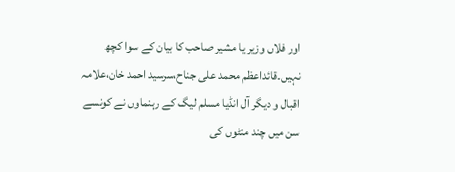اور فلاں وزیر یا مشیر صاحب کا بیان کے سوا کچھ نہیں۔قائداعظم محمد علی جناح،سرسید احمد خان،علامہ اقبال و دیگر آل انڈیا مسلم لیگ کے رہنماوں نے کونسے سن میں چند منٹوں کی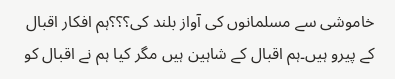خاموشی سے مسلمانوں کی آواز بلند کی؟؟؟ہم افکار اقبال کے پیرو ہیں۔ہم اقبال کے شاہین ہیں مگر کیا ہم نے اقبال کو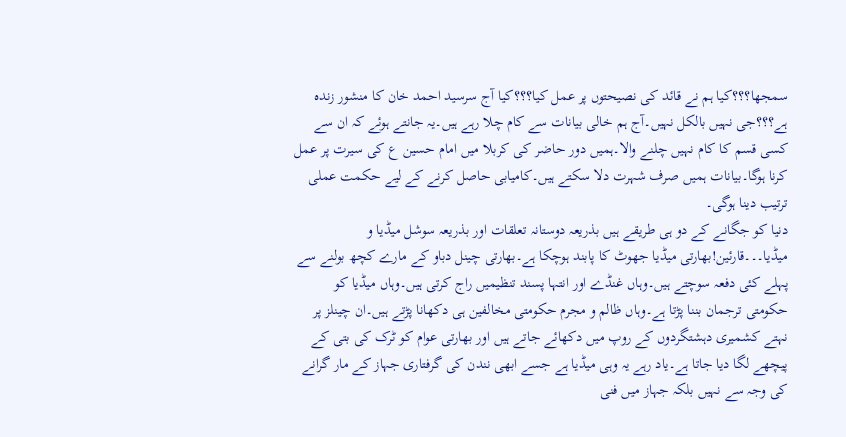سمجھا؟؟؟کیا ہم نے قائد کی نصیحتوں پر عمل کیا؟؟؟کیا آج سرسید احمد خان کا منشور زندہ ہے؟؟؟جی نہیں بالکل نہیں۔آج ہم خالی بیانات سے کام چلا رہے ہیں۔یہ جانتے ہوئے کہ ان سے کسی قسم کا کام نہیں چلنے والا۔ہمیں دور حاضر کی کربلا میں امام حسین ع کی سیرت پر عمل کرنا ہوگا۔بیانات ہمیں صرف شہرت دلا سکتے ہیں۔کامیابی حاصل کرنے کے لیے حکمت عملی ترتیب دینا ہوگی۔
دنیا کو جگانے کے دو ہی طریقے ہیں بذریعہ دوستانہ تعلقات اور بذریعہ سوشل میڈیا و میڈیا۔۔۔قارئین!بھارتی میڈیا جھوٹ کا پابند ہوچکا ہے۔بھارتی چینل دباو کے مارے کچھ بولنے سے پہلے کئی دفعہ سوچتے ہیں۔وہاں غنڈے اور انتہا پسند تنظیمیں راج کرتی ہیں۔وہاں میڈیا کو حکومتی ترجمان بننا پڑتا ہے۔وہاں ظالم و مجرم حکومتی مخالفین ہی دکھانا پڑتے ہیں۔ان چینلز پر نہتے کشمیری دہشتگردوں کے روپ میں دکھائے جاتے ہیں اور بھارتی عوام کو ٹرک کی بتی کے پیچھے لگا دیا جاتا ہے۔یاد رہے یہ وہی میڈیا ہے جسے ابھی نندن کی گرفتاری جہاز کے مار گرانے کی وجہ سے نہیں بلکہ جہاز میں فنی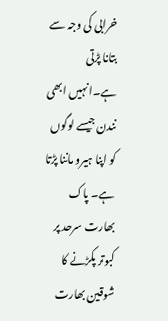خرابی کی وجہ سے بتانا پڑتی ہے۔انہیں ابھی نندن جیسے لوگوں کو اپنا ہیرو ماننا پڑتا ہے۔ پاک بھارت سرحد پر کبوتر پکڑنے کا شوقین بھارت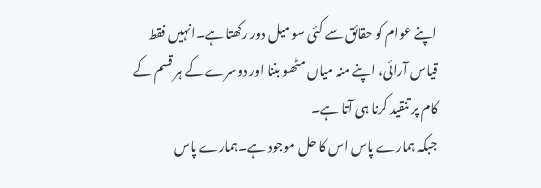اپنے عوام کو حقائق سے کئی سو میل دور رکھتا ہے۔انہیں فقط قیاس آرائی، اپنے منہ میاں مٹھو بننا اور دوسرے کے ہر قسم کے کام پر تنقید کرنا ہی آتا ہے۔
جبکہ ہمارے پاس اس کا حل موجود ہے۔ہمارے پاس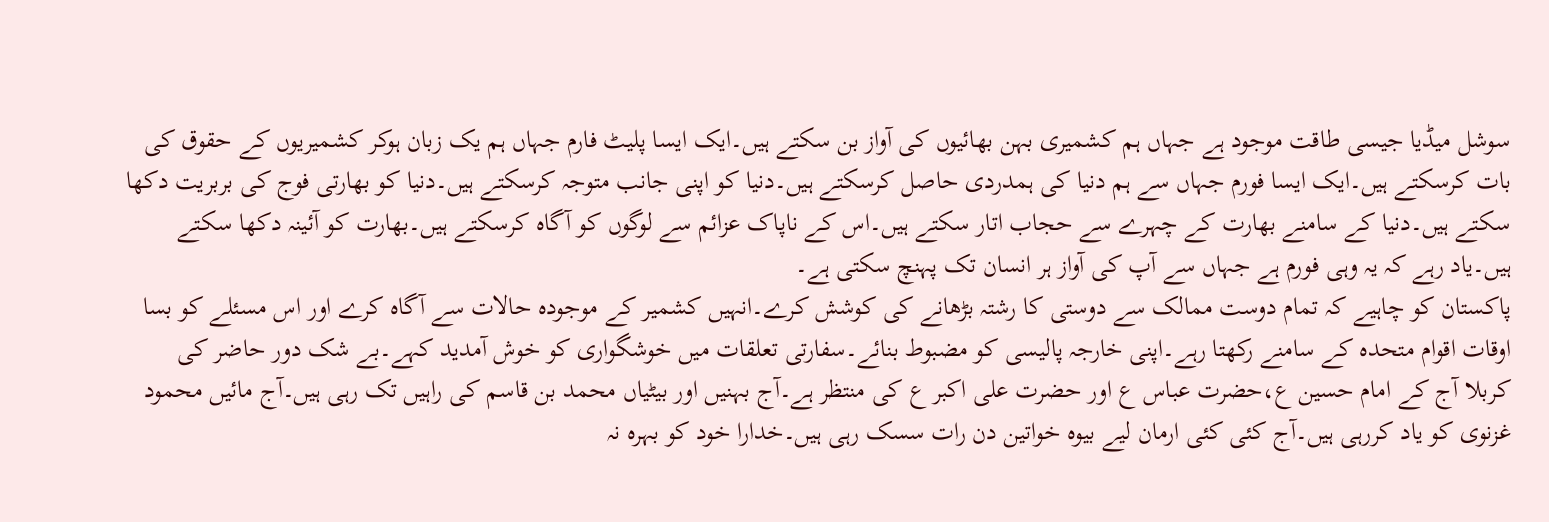سوشل میڈیا جیسی طاقت موجود ہے جہاں ہم کشمیری بہن بھائیوں کی آواز بن سکتے ہیں۔ایک ایسا پلیٹ فارم جہاں ہم یک زبان ہوکر کشمیریوں کے حقوق کی بات کرسکتے ہیں۔ایک ایسا فورم جہاں سے ہم دنیا کی ہمدردی حاصل کرسکتے ہیں۔دنیا کو اپنی جانب متوجہ کرسکتے ہیں۔دنیا کو بھارتی فوج کی بربریت دکھا سکتے ہیں۔دنیا کے سامنے بھارت کے چہرے سے حجاب اتار سکتے ہیں۔اس کے ناپاک عزائم سے لوگوں کو آگاہ کرسکتے ہیں۔بھارت کو آئینہ دکھا سکتے ہیں۔یاد رہے کہ یہ وہی فورم ہے جہاں سے آپ کی آواز ہر انسان تک پہنچ سکتی ہے۔
پاکستان کو چاہیے کہ تمام دوست ممالک سے دوستی کا رشتہ بڑھانے کی کوشش کرے۔انہیں کشمیر کے موجودہ حالات سے آگاہ کرے اور اس مسئلے کو بسا اوقات اقوام متحدہ کے سامنے رکھتا رہے۔اپنی خارجہ پالیسی کو مضبوط بنائے۔سفارتی تعلقات میں خوشگواری کو خوش آمدید کہے۔بے شک دور حاضر کی کربلا آج کے امام حسین ع،حضرت عباس ع اور حضرت علی اکبر ع کی منتظر ہے۔آج بہنیں اور بیٹیاں محمد بن قاسم کی راہیں تک رہی ہیں۔آج مائیں محمود غزنوی کو یاد کررہی ہیں۔آج کئی کئی ارمان لیے بیوہ خواتین دن رات سسک رہی ہیں۔خدارا خود کو بہرہ نہ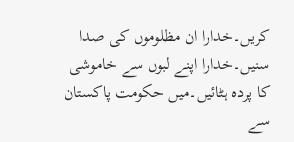کریں۔خدارا ان مظلوموں کی صدا سنیں۔خدارا اپنے لبوں سے خاموشی کا پردہ ہٹائیں۔میں حکومت پاکستان سے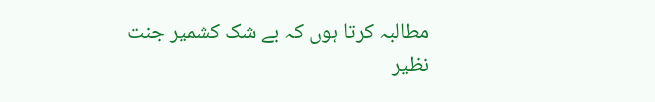مطالبہ کرتا ہوں کہ بے شک کشمیر جنت نظیر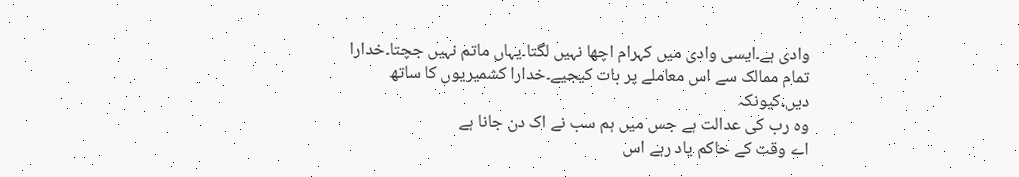وادی ہے۔ایسی وادی میں کہرام اچھا نہیں لگتا۔یہاں ماتم نہیں جچتا۔خدارا تمام ممالک سے اس معاملے پر بات کیجیے۔خدارا کشمیریوں کا ساتھ دیں۔کیونکہ
وہ رب کی عدالت ہے جس میں ہم سب نے اک دن جانا ہے
اے وقت کے حاکم یاد رہے اس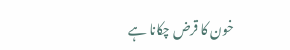خون کا قرض چکانا ہے